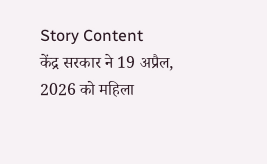Story Content
केंद्र सरकार ने 19 अप्रैल, 2026 को महिला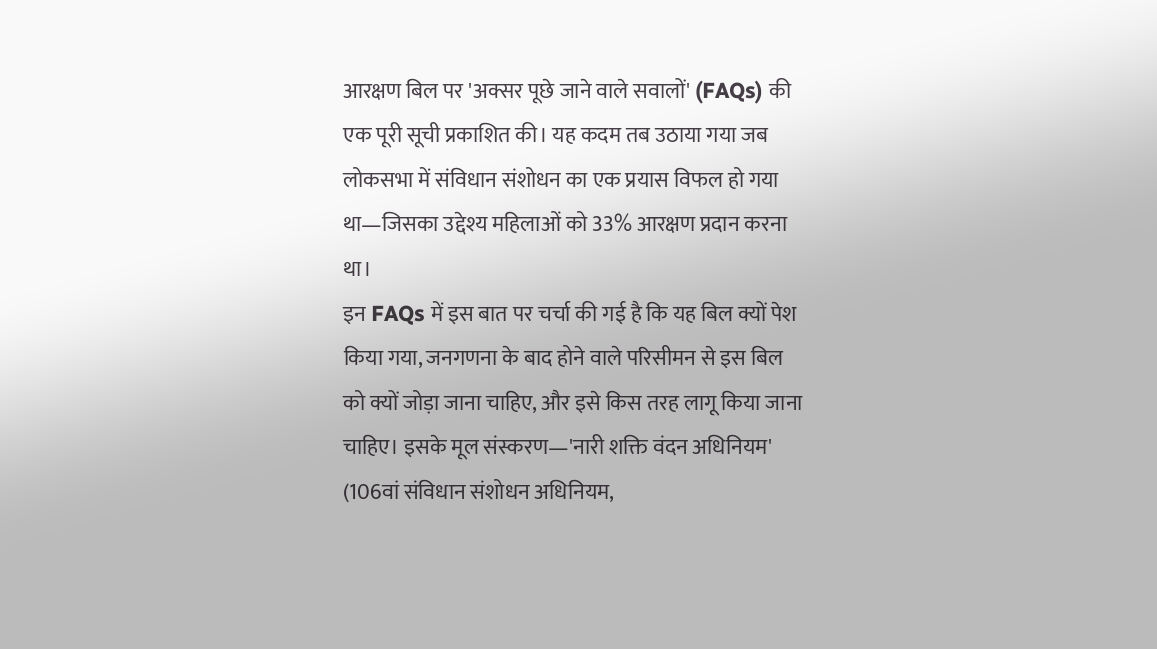आरक्षण बिल पर 'अक्सर पूछे जाने वाले सवालों' (FAQs) की एक पूरी सूची प्रकाशित की। यह कदम तब उठाया गया जब लोकसभा में संविधान संशोधन का एक प्रयास विफल हो गया था—जिसका उद्देश्य महिलाओं को 33% आरक्षण प्रदान करना था।
इन FAQs में इस बात पर चर्चा की गई है कि यह बिल क्यों पेश किया गया, जनगणना के बाद होने वाले परिसीमन से इस बिल को क्यों जोड़ा जाना चाहिए, और इसे किस तरह लागू किया जाना चाहिए। इसके मूल संस्करण—'नारी शक्ति वंदन अधिनियम' (106वां संविधान संशोधन अधिनियम,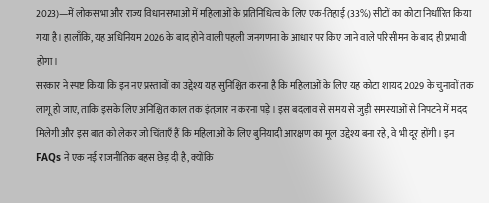2023)—में लोकसभा और राज्य विधानसभाओं में महिलाओं के प्रतिनिधित्व के लिए एक-तिहाई (33%) सीटों का कोटा निर्धारित किया गया है। हालाँकि, यह अधिनियम 2026 के बाद होने वाली पहली जनगणना के आधार पर किए जाने वाले परिसीमन के बाद ही प्रभावी होगा।
सरकार ने स्पष्ट किया कि इन नए प्रस्तावों का उद्देश्य यह सुनिश्चित करना है कि महिलाओं के लिए यह कोटा शायद 2029 के चुनावों तक लागू हो जाए, ताकि इसके लिए अनिश्चित काल तक इंतज़ार न करना पड़े। इस बदलाव से समय से जुड़ी समस्याओं से निपटने में मदद मिलेगी और इस बात को लेकर जो चिंताएँ हैं कि महिलाओं के लिए बुनियादी आरक्षण का मूल उद्देश्य बना रहे, वे भी दूर होंगी। इन FAQs ने एक नई राजनीतिक बहस छेड़ दी है, क्योंकि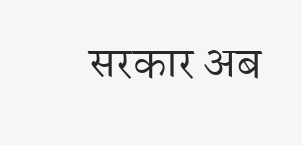सरकार अब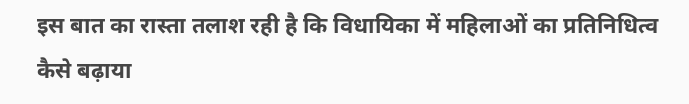इस बात का रास्ता तलाश रही है कि विधायिका में महिलाओं का प्रतिनिधित्व कैसे बढ़ाया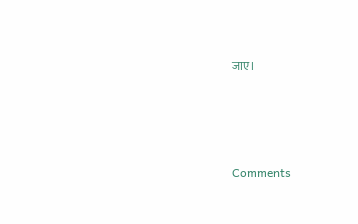जाए।




Comments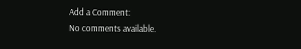Add a Comment:
No comments available.